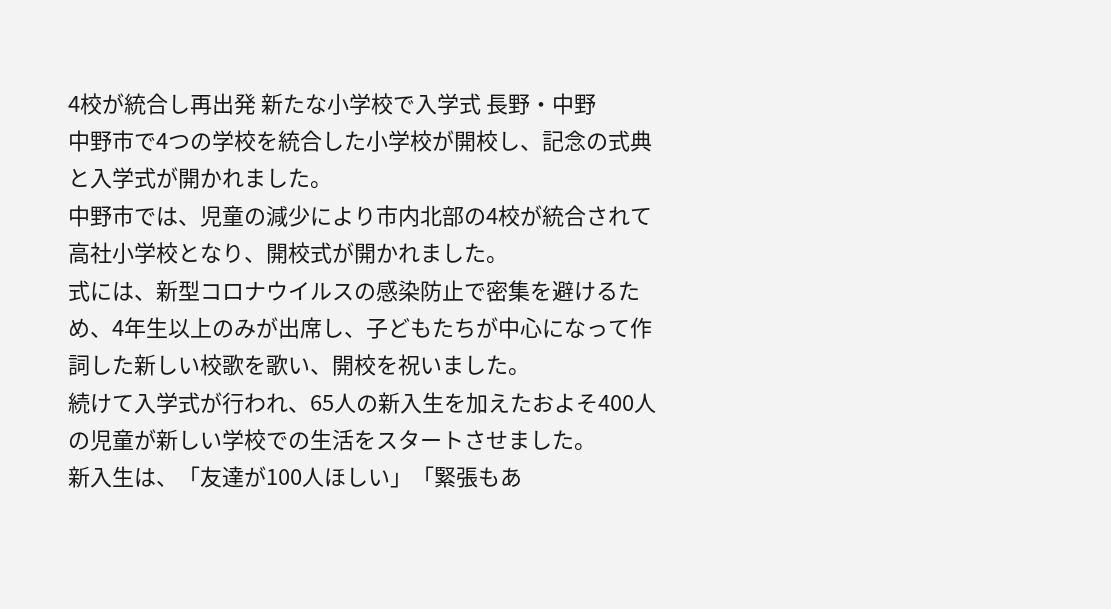4校が統合し再出発 新たな小学校で入学式 長野・中野
中野市で4つの学校を統合した小学校が開校し、記念の式典と入学式が開かれました。
中野市では、児童の減少により市内北部の4校が統合されて高社小学校となり、開校式が開かれました。
式には、新型コロナウイルスの感染防止で密集を避けるため、4年生以上のみが出席し、子どもたちが中心になって作詞した新しい校歌を歌い、開校を祝いました。
続けて入学式が行われ、65人の新入生を加えたおよそ400人の児童が新しい学校での生活をスタートさせました。
新入生は、「友達が100人ほしい」「緊張もあ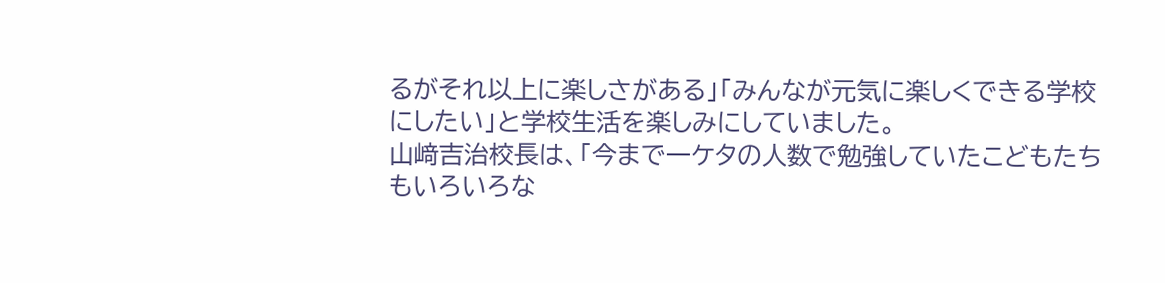るがそれ以上に楽しさがある」「みんなが元気に楽しくできる学校にしたい」と学校生活を楽しみにしていました。
山﨑吉治校長は、「今まで一ケタの人数で勉強していたこどもたちもいろいろな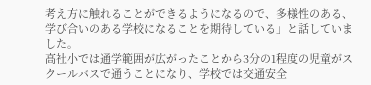考え方に触れることができるようになるので、多様性のある、学び合いのある学校になることを期待している」と話していました。
高社小では通学範囲が広がったことから3分の1程度の児童がスクールバスで通うことになり、学校では交通安全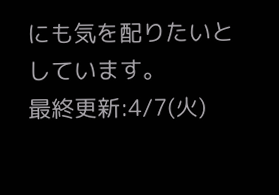にも気を配りたいとしています。
最終更新:4/7(火)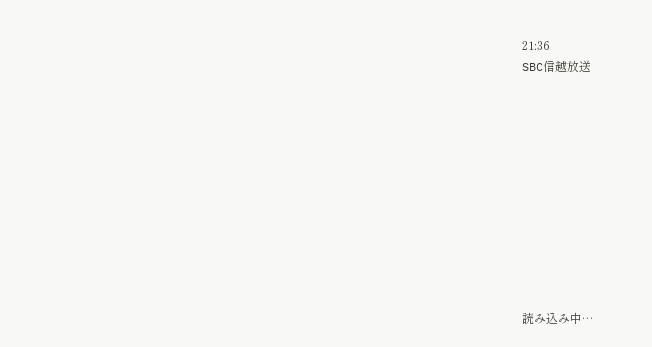21:36
SBC信越放送











読み込み中…